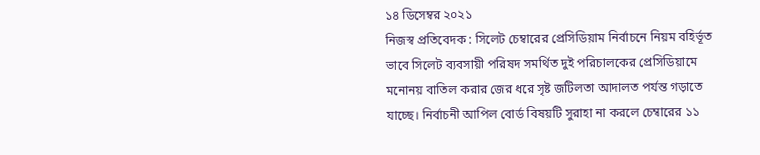১৪ ডিসেম্বর ২০২১
নিজস্ব প্রতিবেদক : সিলেট চেম্বারের প্রেসিডিয়াম নির্বাচনে নিয়ম বহির্ভূত ভাবে সিলেট ব্যবসায়ী পরিষদ সমর্থিত দুই পরিচালকের প্রেসিডিয়ামে মনোনয় বাতিল করার জের ধরে সৃষ্ট জটিলতা আদালত পর্যন্ত গড়াতে যাচ্ছে। নির্বাচনী আপিল বোর্ড বিষয়টি সুরাহা না করলে চেম্বারের ১১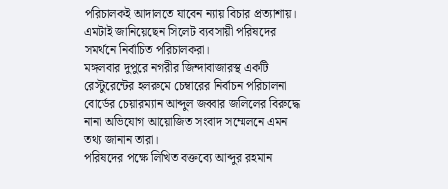পরিচালকই আদালতে যাবেন ন্যায় বিচার প্রত্যাশায়। এমটাই জানিয়েছেন সিলেট ব্যবসায়ী পরিষদের সমর্থনে নির্বাচিত পরিচালকরা।
মঙ্গলবার দুপুরে নগরীর জিন্দাবাজারস্থ একটি রেস্টুরেন্টের হলরুমে চেম্বারের নির্বাচন পরিচালনা বোর্ডের চেয়ারম্যান আব্দুল জব্বার জলিলের বিরুদ্ধে নানা অভিযোগ আয়োজিত সংবাদ সম্মেলনে এমন তথ্য জানান তারা।
পরিষদের পক্ষে লিখিত বক্তব্যে আব্দুর রহমান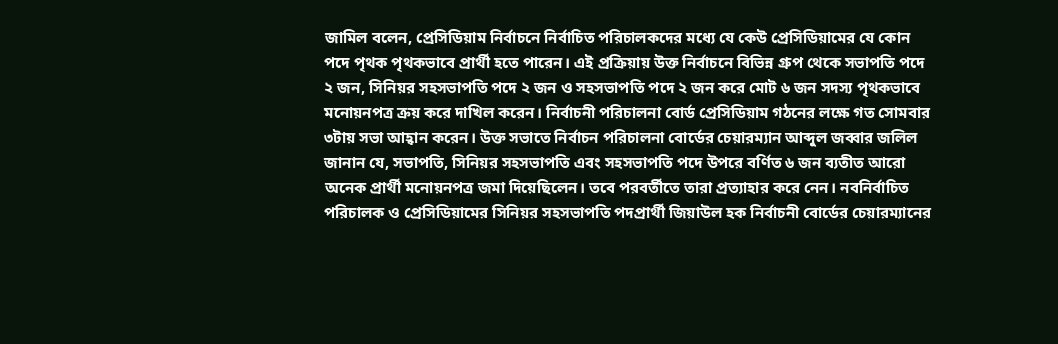জামিল বলেন, প্রেসিডিয়াম নির্বাচনে নির্বাচিত পরিচালকদের মধ্যে যে কেউ প্রেসিডিয়ামের যে কোন পদে পৃথক পৃথকভাবে প্রার্থী হতে পারেন। এই প্রক্রিয়ায় উক্ত নির্বাচনে বিভিন্ন গ্রুপ থেকে সভাপতি পদে ২ জন, সিনিয়র সহসভাপতি পদে ২ জন ও সহসভাপতি পদে ২ জন করে মোট ৬ জন সদস্য পৃথকভাবে মনোয়নপত্র ক্রয় করে দাখিল করেন। নির্বাচনী পরিচালনা বোর্ড প্রেসিডিয়াম গঠনের লক্ষে গত সোমবার ৩টায় সভা আহ্বান করেন। উক্ত সভাতে নির্বাচন পরিচালনা বোর্ডের চেয়ারম্যান আব্দুল জব্বার জলিল জানান যে, সভাপতি, সিনিয়র সহসভাপতি এবং সহসভাপতি পদে উপরে বর্ণিত ৬ জন ব্যতীত আরো অনেক প্রার্থী মনোয়নপত্র জমা দিয়েছিলেন। তবে পরবর্তীতে তারা প্রত্যাহার করে নেন। নবনির্বাচিত পরিচালক ও প্রেসিডিয়ামের সিনিয়র সহসভাপতি পদপ্রার্থী জিয়াউল হক নির্বাচনী বোর্ডের চেয়ারম্যানের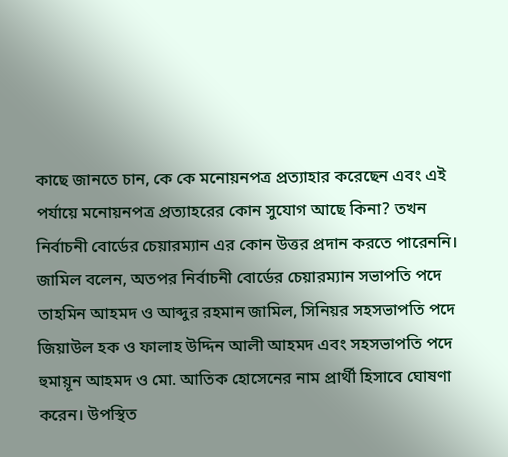কাছে জানতে চান, কে কে মনোয়নপত্র প্রত্যাহার করেছেন এবং এই পর্যায়ে মনোয়নপত্র প্রত্যাহরের কোন সুযোগ আছে কিনা? তখন নির্বাচনী বোর্ডের চেয়ারম্যান এর কোন উত্তর প্রদান করতে পারেননি।
জামিল বলেন, অতপর নির্বাচনী বোর্ডের চেয়ারম্যান সভাপতি পদে তাহমিন আহমদ ও আব্দুর রহমান জামিল, সিনিয়র সহসভাপতি পদে জিয়াউল হক ও ফালাহ উদ্দিন আলী আহমদ এবং সহসভাপতি পদে হুমায়ূন আহমদ ও মো. আতিক হোসেনের নাম প্রার্থী হিসাবে ঘোষণা করেন। উপস্থিত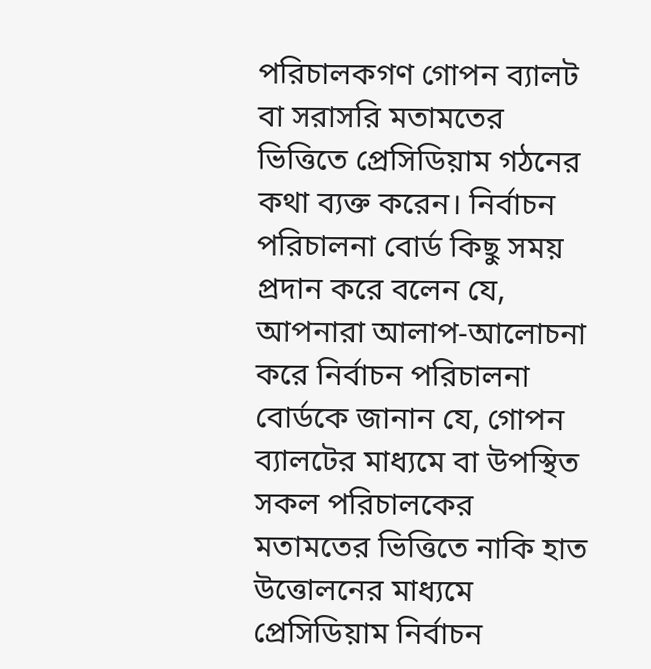পরিচালকগণ গোপন ব্যালট বা সরাসরি মতামতের ভিত্তিতে প্রেসিডিয়াম গঠনের কথা ব্যক্ত করেন। নির্বাচন পরিচালনা বোর্ড কিছু সময় প্রদান করে বলেন যে, আপনারা আলাপ-আলোচনা করে নির্বাচন পরিচালনা বোর্ডকে জানান যে, গোপন ব্যালটের মাধ্যমে বা উপস্থিত সকল পরিচালকের মতামতের ভিত্তিতে নাকি হাত উত্তোলনের মাধ্যমে প্রেসিডিয়াম নির্বাচন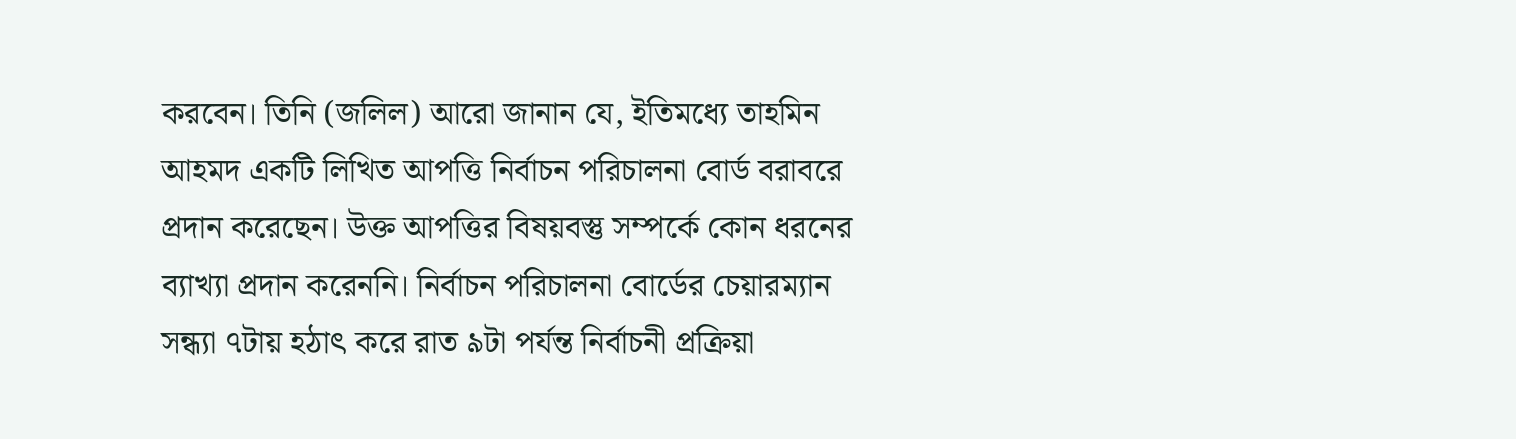করবেন। তিনি (জলিল) আরো জানান যে, ইতিমধ্যে তাহমিন আহমদ একটি লিখিত আপত্তি নির্বাচন পরিচালনা বোর্ড বরাবরে প্রদান করেছেন। উক্ত আপত্তির বিষয়বস্তু সম্পর্কে কোন ধরনের ব্যাখ্যা প্রদান করেননি। নির্বাচন পরিচালনা বোর্ডের চেয়ারম্যান সন্ধ্যা ৭টায় হঠাৎ করে রাত ৯টা পর্যন্ত নির্বাচনী প্রক্রিয়া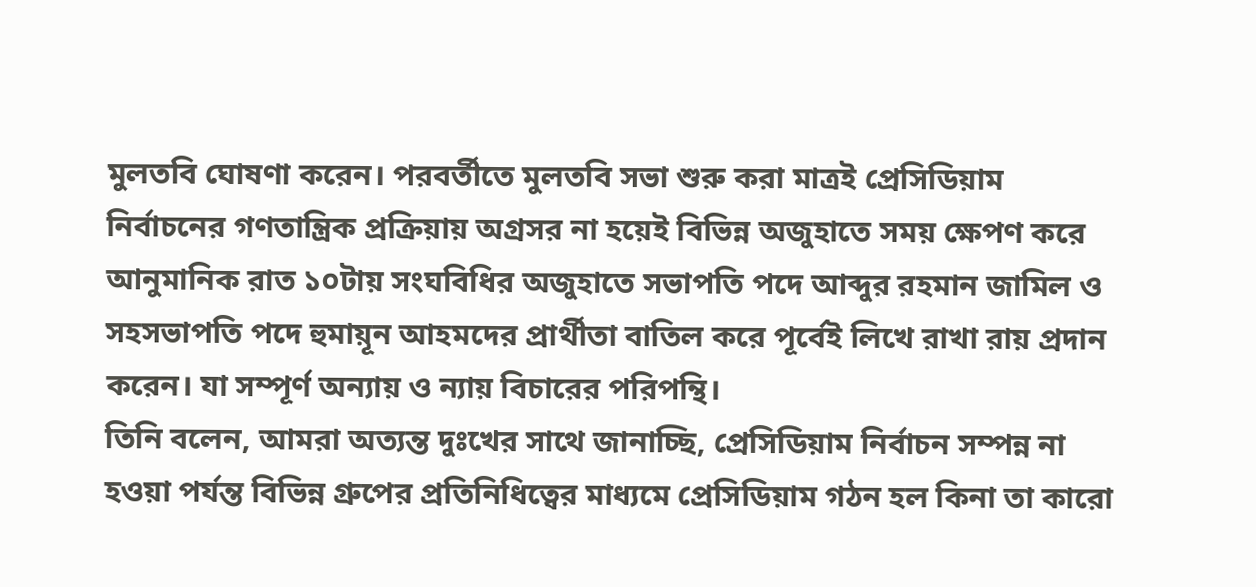মুলতবি ঘোষণা করেন। পরবর্তীতে মুলতবি সভা শুরু করা মাত্রই প্রেসিডিয়াম নির্বাচনের গণতান্ত্রিক প্রক্রিয়ায় অগ্রসর না হয়েই বিভিন্ন অজুহাতে সময় ক্ষেপণ করে আনুমানিক রাত ১০টায় সংঘবিধির অজুহাতে সভাপতি পদে আব্দুর রহমান জামিল ও সহসভাপতি পদে হুমায়ূন আহমদের প্রার্থীতা বাতিল করে পূর্বেই লিখে রাখা রায় প্রদান করেন। যা সম্পূর্ণ অন্যায় ও ন্যায় বিচারের পরিপন্থি।
তিনি বলেন, আমরা অত্যন্ত দুঃখের সাথে জানাচ্ছি, প্রেসিডিয়াম নির্বাচন সম্পন্ন না হওয়া পর্যন্ত বিভিন্ন গ্রুপের প্রতিনিধিত্বের মাধ্যমে প্রেসিডিয়াম গঠন হল কিনা তা কারো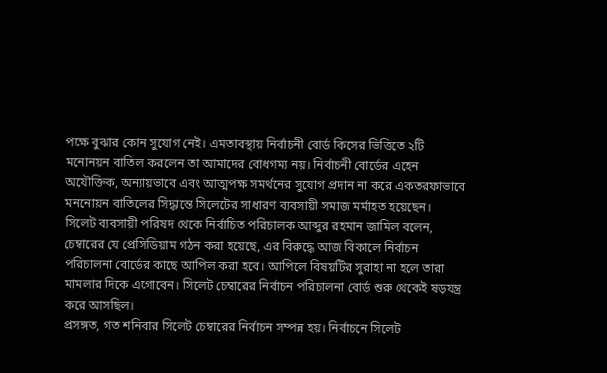পক্ষে বুঝার কোন সুযোগ নেই। এমতাবস্থায় নির্বাচনী বোর্ড কিসের ভিত্তিতে ২টি মনোনয়ন বাতিল করলেন তা আমাদের বোধগম্য নয়। নির্বাচনী বোর্ডের এহেন অযৌক্তিক, অন্যায়ভাবে এবং আত্মপক্ষ সমর্থনের সুযোগ প্রদান না করে একতরফাভাবে মননোয়ন বাতিলের সিদ্ধান্তে সিলেটের সাধারণ ব্যবসায়ী সমাজ মর্মাহত হয়েছেন।
সিলেট ব্যবসায়ী পরিষদ থেকে নির্বাচিত পরিচালক আব্দুর রহমান জামিল বলেন, চেম্বারের যে প্রেসিডিয়াম গঠন করা হয়েছে, এর বিরুদ্ধে আজ বিকালে নির্বাচন পরিচালনা বোর্ডের কাছে আপিল করা হবে। আপিলে বিষয়টির সুরাহা না হলে তারা মামলার দিকে এগোবেন। সিলেট চেম্বারের নির্বাচন পরিচালনা বোর্ড শুরু থেকেই ষড়যন্ত্র করে আসছিল।
প্রসঙ্গত, গত শনিবার সিলেট চেম্বারের নির্বাচন সম্পন্ন হয়। নির্বাচনে সিলেট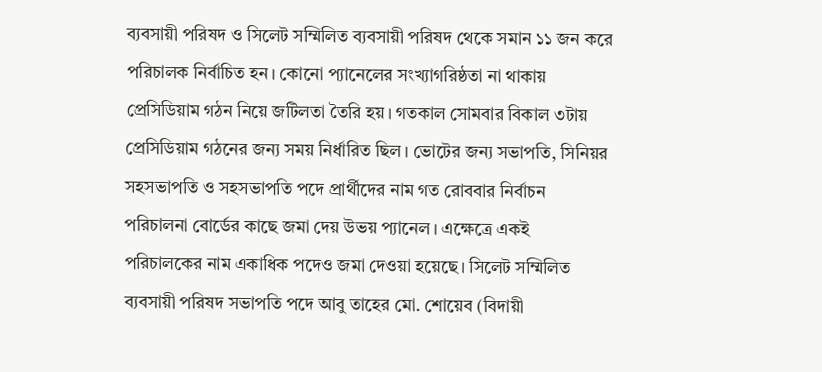ব্যবসায়ী পরিষদ ও সিলেট সম্মিলিত ব্যবসায়ী পরিষদ থেকে সমান ১১ জন করে পরিচালক নির্বাচিত হন। কোনো প্যানেলের সংখ্যাগরিষ্ঠতা না থাকায় প্রেসিডিয়াম গঠন নিয়ে জটিলতা তৈরি হয়। গতকাল সোমবার বিকাল ৩টায় প্রেসিডিয়াম গঠনের জন্য সময় নির্ধারিত ছিল। ভোটের জন্য সভাপতি, সিনিয়র সহসভাপতি ও সহসভাপতি পদে প্রার্থীদের নাম গত রোববার নির্বাচন পরিচালনা বোর্ডের কাছে জমা দেয় উভয় প্যানেল। এক্ষেত্রে একই পরিচালকের নাম একাধিক পদেও জমা দেওয়া হয়েছে। সিলেট সম্মিলিত ব্যবসায়ী পরিষদ সভাপতি পদে আবু তাহের মো. শোয়েব (বিদায়ী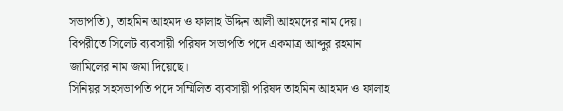সভাপতি), তাহমিন আহমদ ও ফালাহ উদ্দিন আলী আহমদের নাম দেয়। বিপরীতে সিলেট ব্যবসায়ী পরিষদ সভাপতি পদে একমাত্র আব্দুর রহমান জামিলের নাম জমা দিয়েছে।
সিনিয়র সহসভাপতি পদে সম্মিলিত ব্যবসায়ী পরিষদ তাহমিন আহমদ ও ফালাহ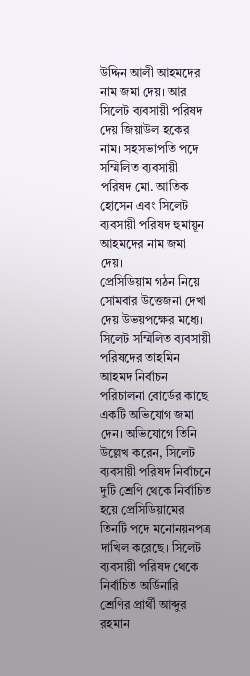উদ্দিন আলী আহমদের নাম জমা দেয়। আর সিলেট ব্যবসায়ী পরিষদ দেয় জিয়াউল হকের নাম। সহসভাপতি পদে সম্মিলিত ব্যবসায়ী পরিষদ মো. আতিক হোসেন এবং সিলেট ব্যবসায়ী পরিষদ হুমায়ূন আহমদের নাম জমা দেয়।
প্রেসিডিয়াম গঠন নিয়ে সোমবার উত্তেজনা দেখা দেয় উভয়পক্ষের মধ্যে। সিলেট সম্মিলিত ব্যবসায়ী পরিষদের তাহমিন আহমদ নির্বাচন পরিচালনা বোর্ডের কাছে একটি অভিযোগ জমা দেন। অভিযোগে তিনি উল্লেখ করেন, সিলেট ব্যবসায়ী পরিষদ নির্বাচনে দুটি শ্রেণি থেকে নির্বাচিত হয়ে প্রেসিডিয়ামের তিনটি পদে মনোনয়নপত্র দাখিল করেছে। সিলেট ব্যবসায়ী পরিষদ থেকে নির্বাচিত অর্ডিনারি শ্রেণির প্রার্থী আব্দুর রহমান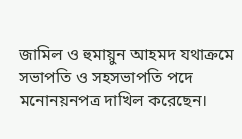জামিল ও হুমায়ুন আহমদ যথাক্রমে সভাপতি ও সহসভাপতি পদে মনোনয়নপত্র দাখিল করেছেন।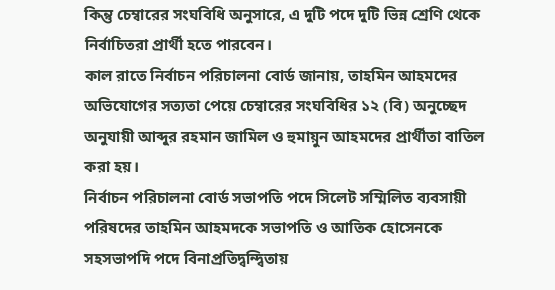কিন্তু চেম্বারের সংঘবিধি অনুসারে, এ দুটি পদে দুটি ভিন্ন শ্রেণি থেকে নির্বাচিতরা প্রার্থী হতে পারবেন।
কাল রাতে নির্বাচন পরিচালনা বোর্ড জানায়, তাহমিন আহমদের অভিযোগের সত্যতা পেয়ে চেম্বারের সংঘবিধির ১২ (বি) অনুচ্ছেদ অনুযায়ী আব্দুর রহমান জামিল ও হুমায়ুন আহমদের প্রার্থীতা বাতিল করা হয়।
নির্বাচন পরিচালনা বোর্ড সভাপতি পদে সিলেট সম্মিলিত ব্যবসায়ী পরিষদের তাহমিন আহমদকে সভাপতি ও আতিক হোসেনকে সহসভাপদি পদে বিনাপ্রতিদ্বন্দ্বিতায়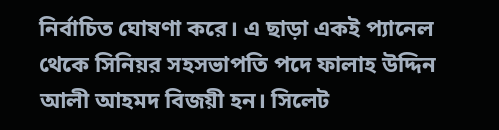নির্বাচিত ঘোষণা করে। এ ছাড়া একই প্যানেল থেকে সিনিয়র সহসভাপতি পদে ফালাহ উদ্দিন আলী আহমদ বিজয়ী হন। সিলেট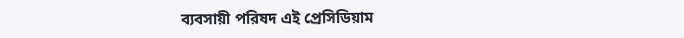ব্যবসায়ী পরিষদ এই প্রেসিডিয়াম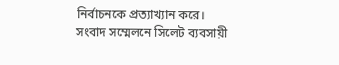নির্বাচনকে প্রত্যাখ্যান করে।
সংবাদ সম্মেলনে সিলেট ব্যবসায়ী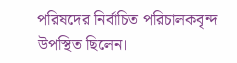পরিষদের নির্বাচিত পরিচালকবৃন্দ উপস্থিত ছিলেন।